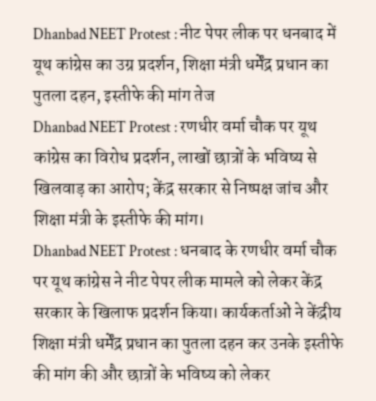Dhanbad NEET Protest : नीट पेपर लीक पर धनबाद में यूथ कांग्रेस का उग्र प्रदर्शन, शिक्षा मंत्री धर्मेंद्र प्रधान का पुतला दहन, इस्तीफे की मांग तेज
Dhanbad NEET Protest : रणधीर वर्मा चौक पर यूथ कांग्रेस का विरोध प्रदर्शन, लाखों छात्रों के भविष्य से खिलवाड़ का आरोप; केंद्र सरकार से निष्पक्ष जांच और शिक्षा मंत्री के इस्तीफे की मांग।
Dhanbad NEET Protest : धनबाद के रणधीर वर्मा चौक पर यूथ कांग्रेस ने नीट पेपर लीक मामले को लेकर केंद्र सरकार के खिलाफ प्रदर्शन किया। कार्यकर्ताओं ने केंद्रीय शिक्षा मंत्री धर्मेंद्र प्रधान का पुतला दहन कर उनके इस्तीफे की मांग की और छात्रों के भविष्य को लेकर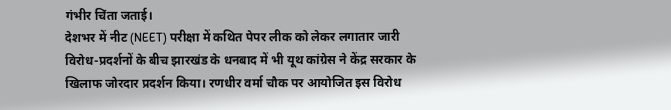गंभीर चिंता जताई।
देशभर में नीट (NEET) परीक्षा में कथित पेपर लीक को लेकर लगातार जारी विरोध-प्रदर्शनों के बीच झारखंड के धनबाद में भी यूथ कांग्रेस ने केंद्र सरकार के खिलाफ जोरदार प्रदर्शन किया। रणधीर वर्मा चौक पर आयोजित इस विरोध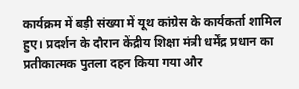कार्यक्रम में बड़ी संख्या में यूथ कांग्रेस के कार्यकर्ता शामिल हुए। प्रदर्शन के दौरान केंद्रीय शिक्षा मंत्री धर्मेंद्र प्रधान का प्रतीकात्मक पुतला दहन किया गया और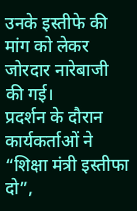उनके इस्तीफे की मांग को लेकर जोरदार नारेबाजी की गई।
प्रदर्शन के दौरान कार्यकर्ताओं ने “शिक्षा मंत्री इस्तीफा दो”,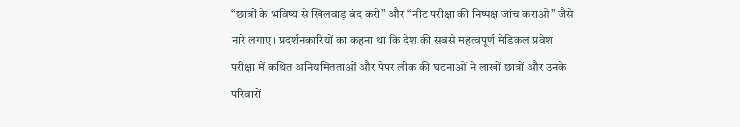“छात्रों के भविष्य से खिलवाड़ बंद करो” और “नीट परीक्षा की निष्पक्ष जांच कराओ” जैसे नारे लगाए। प्रदर्शनकारियों का कहना था कि देश की सबसे महत्वपूर्ण मेडिकल प्रवेश परीक्षा में कथित अनियमितताओं और पेपर लीक की घटनाओं ने लाखों छात्रों और उनके परिवारों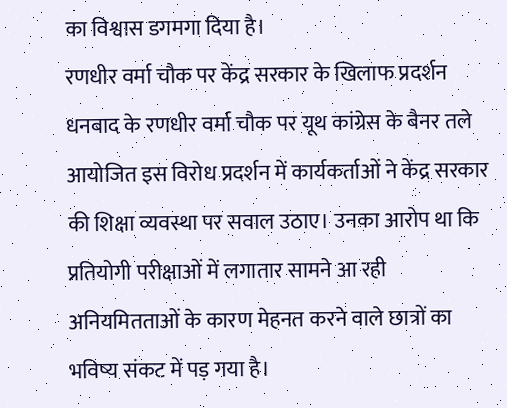का विश्वास डगमगा दिया है।
रणधीर वर्मा चौक पर केंद्र सरकार के खिलाफ प्रदर्शन
धनबाद के रणधीर वर्मा चौक पर यूथ कांग्रेस के बैनर तले आयोजित इस विरोध प्रदर्शन में कार्यकर्ताओं ने केंद्र सरकार की शिक्षा व्यवस्था पर सवाल उठाए। उनका आरोप था कि प्रतियोगी परीक्षाओं में लगातार सामने आ रही अनियमितताओं के कारण मेहनत करने वाले छात्रों का भविष्य संकट में पड़ गया है।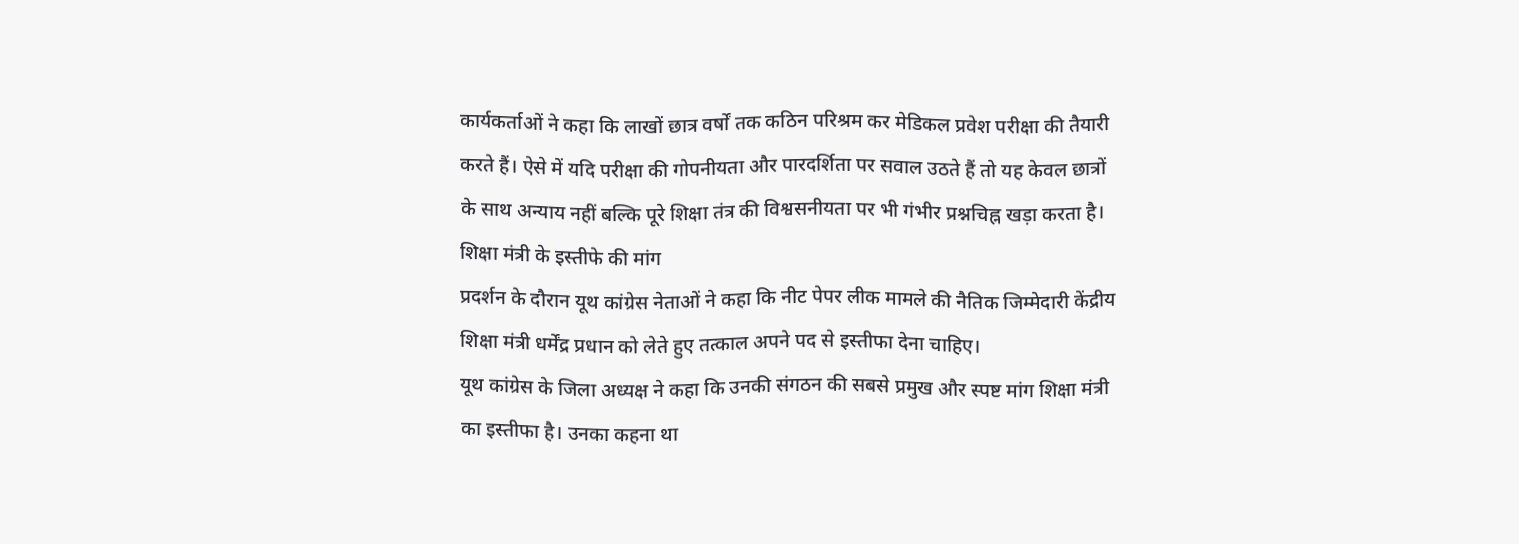कार्यकर्ताओं ने कहा कि लाखों छात्र वर्षों तक कठिन परिश्रम कर मेडिकल प्रवेश परीक्षा की तैयारी करते हैं। ऐसे में यदि परीक्षा की गोपनीयता और पारदर्शिता पर सवाल उठते हैं तो यह केवल छात्रों के साथ अन्याय नहीं बल्कि पूरे शिक्षा तंत्र की विश्वसनीयता पर भी गंभीर प्रश्नचिह्न खड़ा करता है।
शिक्षा मंत्री के इस्तीफे की मांग
प्रदर्शन के दौरान यूथ कांग्रेस नेताओं ने कहा कि नीट पेपर लीक मामले की नैतिक जिम्मेदारी केंद्रीय शिक्षा मंत्री धर्मेंद्र प्रधान को लेते हुए तत्काल अपने पद से इस्तीफा देना चाहिए।
यूथ कांग्रेस के जिला अध्यक्ष ने कहा कि उनकी संगठन की सबसे प्रमुख और स्पष्ट मांग शिक्षा मंत्री का इस्तीफा है। उनका कहना था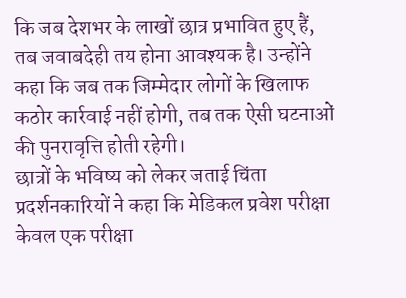कि जब देशभर के लाखों छात्र प्रभावित हुए हैं, तब जवाबदेही तय होना आवश्यक है। उन्होंने कहा कि जब तक जिम्मेदार लोगों के खिलाफ कठोर कार्रवाई नहीं होगी, तब तक ऐसी घटनाओं की पुनरावृत्ति होती रहेगी।
छात्रों के भविष्य को लेकर जताई चिंता
प्रदर्शनकारियों ने कहा कि मेडिकल प्रवेश परीक्षा केवल एक परीक्षा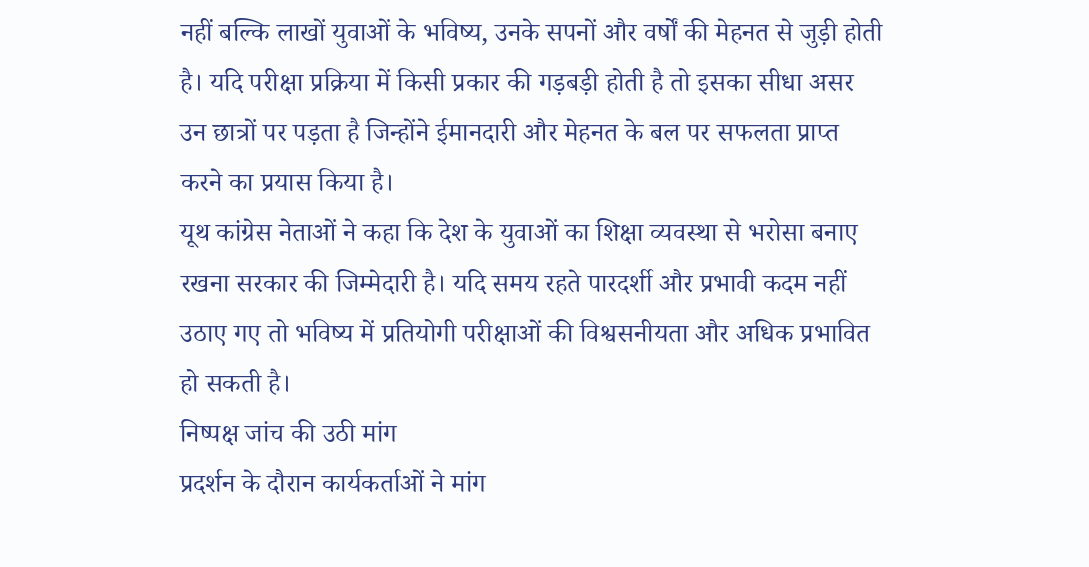नहीं बल्कि लाखों युवाओं के भविष्य, उनके सपनों और वर्षों की मेहनत से जुड़ी होती है। यदि परीक्षा प्रक्रिया में किसी प्रकार की गड़बड़ी होती है तो इसका सीधा असर उन छात्रों पर पड़ता है जिन्होंने ईमानदारी और मेहनत के बल पर सफलता प्राप्त करने का प्रयास किया है।
यूथ कांग्रेस नेताओं ने कहा कि देश के युवाओं का शिक्षा व्यवस्था से भरोसा बनाए रखना सरकार की जिम्मेदारी है। यदि समय रहते पारदर्शी और प्रभावी कदम नहीं उठाए गए तो भविष्य में प्रतियोगी परीक्षाओं की विश्वसनीयता और अधिक प्रभावित हो सकती है।
निष्पक्ष जांच की उठी मांग
प्रदर्शन के दौरान कार्यकर्ताओं ने मांग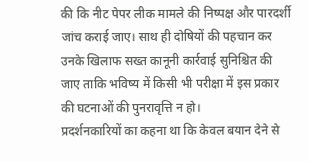की कि नीट पेपर लीक मामले की निष्पक्ष और पारदर्शी जांच कराई जाए। साथ ही दोषियों की पहचान कर उनके खिलाफ सख्त कानूनी कार्रवाई सुनिश्चित की जाए ताकि भविष्य में किसी भी परीक्षा में इस प्रकार की घटनाओं की पुनरावृत्ति न हो।
प्रदर्शनकारियों का कहना था कि केवल बयान देने से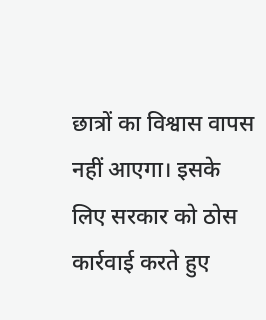छात्रों का विश्वास वापस नहीं आएगा। इसके लिए सरकार को ठोस कार्रवाई करते हुए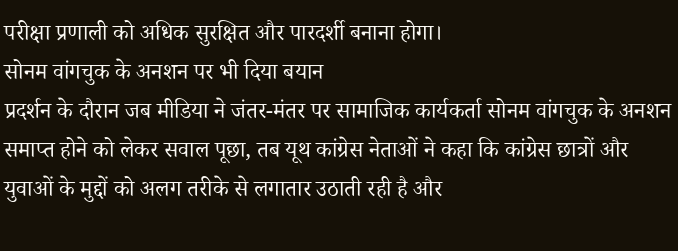परीक्षा प्रणाली को अधिक सुरक्षित और पारदर्शी बनाना होगा।
सोनम वांगचुक के अनशन पर भी दिया बयान
प्रदर्शन के दौरान जब मीडिया ने जंतर-मंतर पर सामाजिक कार्यकर्ता सोनम वांगचुक के अनशन समाप्त होने को लेकर सवाल पूछा, तब यूथ कांग्रेस नेताओं ने कहा कि कांग्रेस छात्रों और युवाओं के मुद्दों को अलग तरीके से लगातार उठाती रही है और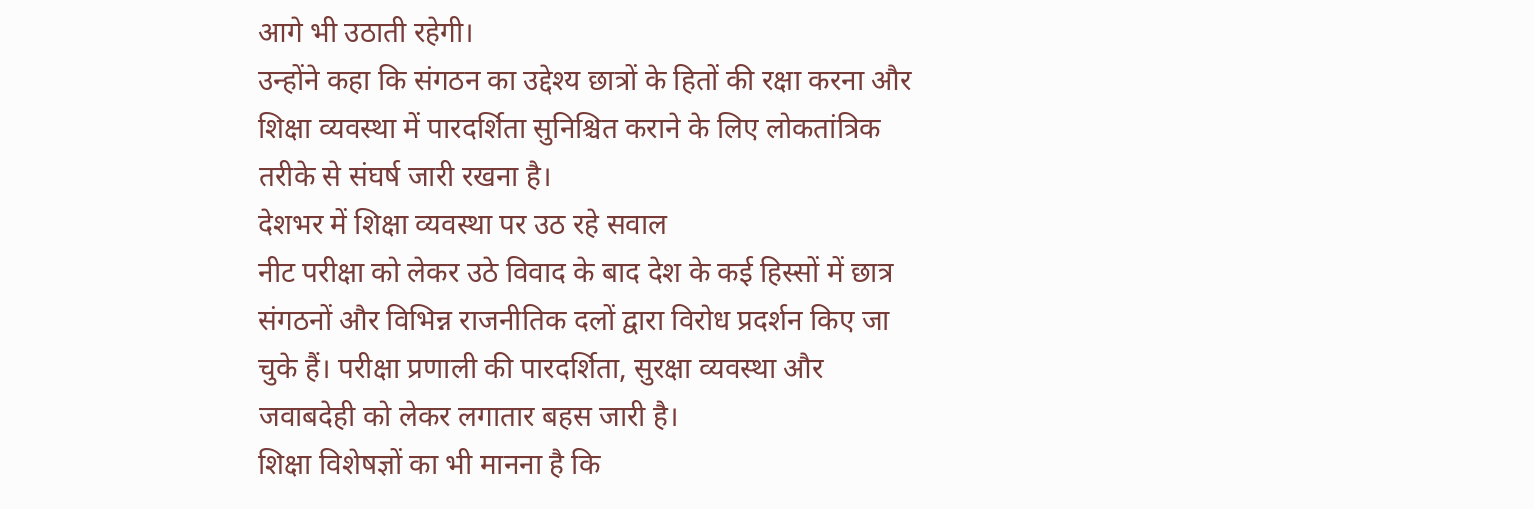आगे भी उठाती रहेगी।
उन्होंने कहा कि संगठन का उद्देश्य छात्रों के हितों की रक्षा करना और शिक्षा व्यवस्था में पारदर्शिता सुनिश्चित कराने के लिए लोकतांत्रिक तरीके से संघर्ष जारी रखना है।
देशभर में शिक्षा व्यवस्था पर उठ रहे सवाल
नीट परीक्षा को लेकर उठे विवाद के बाद देश के कई हिस्सों में छात्र संगठनों और विभिन्न राजनीतिक दलों द्वारा विरोध प्रदर्शन किए जा चुके हैं। परीक्षा प्रणाली की पारदर्शिता, सुरक्षा व्यवस्था और जवाबदेही को लेकर लगातार बहस जारी है।
शिक्षा विशेषज्ञों का भी मानना है कि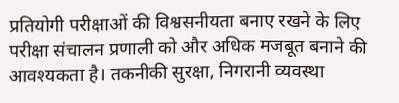प्रतियोगी परीक्षाओं की विश्वसनीयता बनाए रखने के लिए परीक्षा संचालन प्रणाली को और अधिक मजबूत बनाने की आवश्यकता है। तकनीकी सुरक्षा, निगरानी व्यवस्था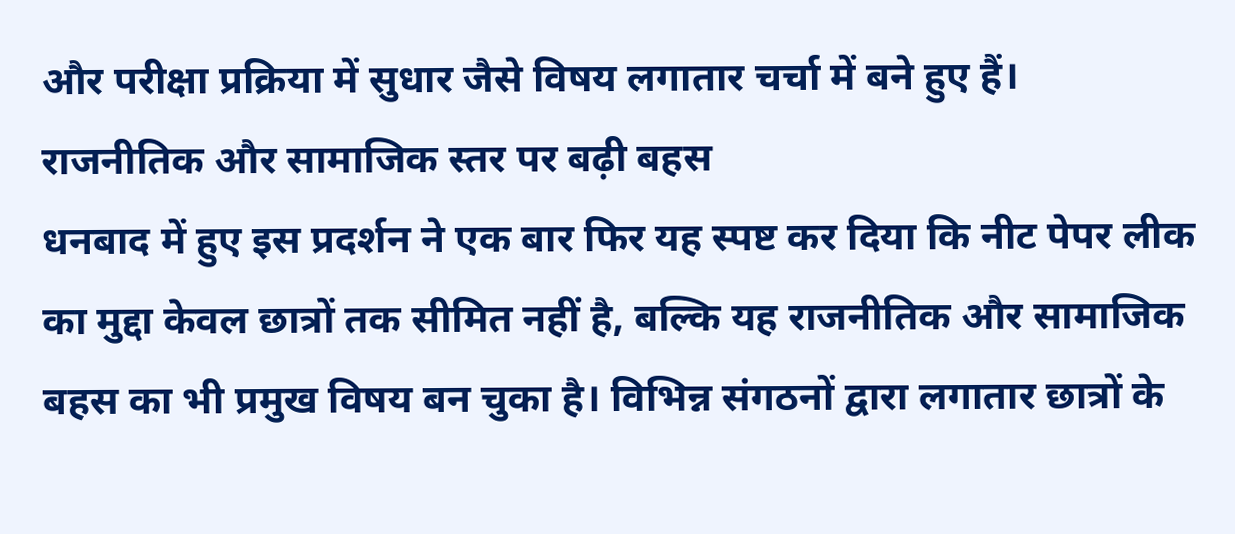और परीक्षा प्रक्रिया में सुधार जैसे विषय लगातार चर्चा में बने हुए हैं।
राजनीतिक और सामाजिक स्तर पर बढ़ी बहस
धनबाद में हुए इस प्रदर्शन ने एक बार फिर यह स्पष्ट कर दिया कि नीट पेपर लीक का मुद्दा केवल छात्रों तक सीमित नहीं है, बल्कि यह राजनीतिक और सामाजिक बहस का भी प्रमुख विषय बन चुका है। विभिन्न संगठनों द्वारा लगातार छात्रों के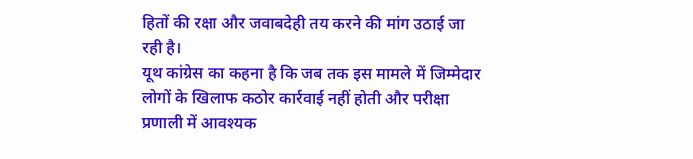हितों की रक्षा और जवाबदेही तय करने की मांग उठाई जा रही है।
यूथ कांग्रेस का कहना है कि जब तक इस मामले में जिम्मेदार लोगों के खिलाफ कठोर कार्रवाई नहीं होती और परीक्षा प्रणाली में आवश्यक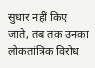सुधार नहीं किए जाते, तब तक उनका लोकतांत्रिक विरोध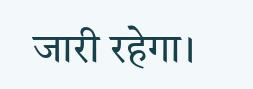जारी रहेगा।